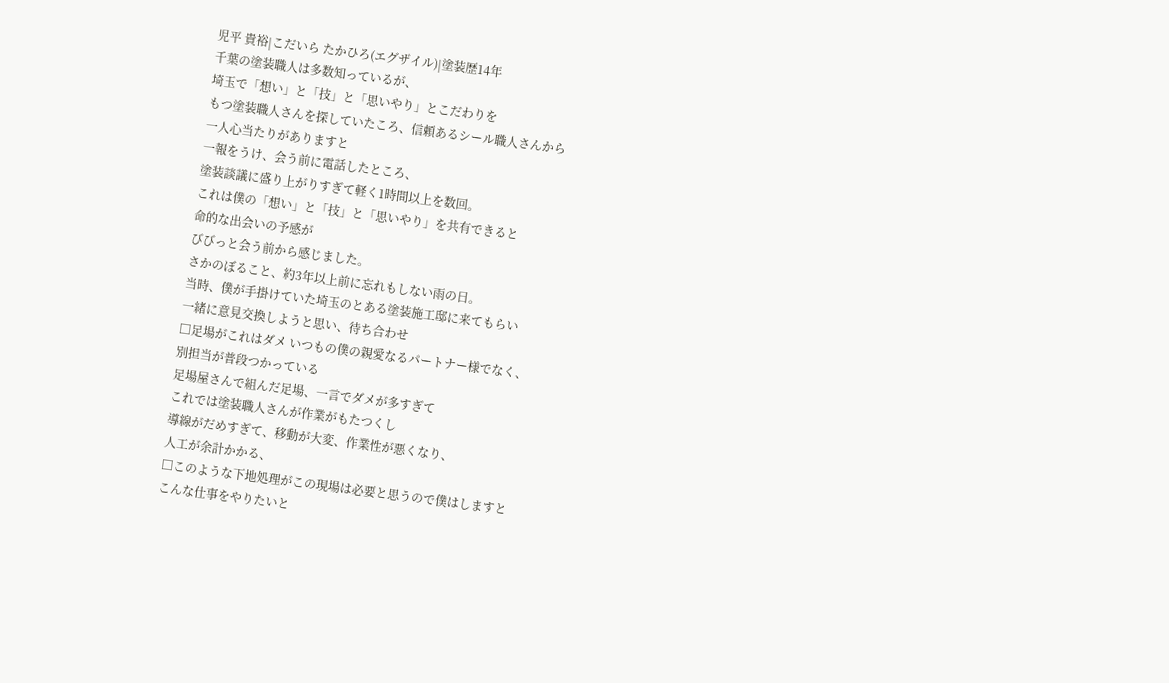児平 貴裕|こだいら たかひろ(エグザイル)|塗装歴14年
千葉の塗装職人は多数知っているが、
埼玉で「想い」と「技」と「思いやり」とこだわりを
もつ塗装職人さんを探していたころ、信頼あるシール職人さんから
一人心当たりがありますと
一報をうけ、会う前に電話したところ、
塗装談議に盛り上がりすぎて軽く1時間以上を数回。
これは僕の「想い」と「技」と「思いやり」を共有できると
命的な出会いの予感が
びびっと会う前から感じました。
さかのぼること、約3年以上前に忘れもしない雨の日。
当時、僕が手掛けていた埼玉のとある塗装施工邸に来てもらい
一緒に意見交換しようと思い、待ち合わせ
□足場がこれはダメ いつもの僕の親愛なるパートナー様でなく、
別担当が普段つかっている
足場屋さんで組んだ足場、一言でダメが多すぎて
これでは塗装職人さんが作業がもたつくし
導線がだめすぎて、移動が大変、作業性が悪くなり、
人工が余計かかる、
□このような下地処理がこの現場は必要と思うので僕はしますと
こんな仕事をやりたいと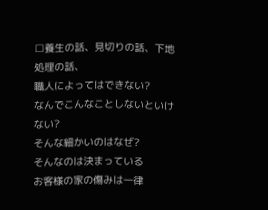□養生の話、見切りの話、下地処理の話、
職人によってはできない?
なんでこんなことしないといけない?
そんな細かいのはなぜ?
そんなのは決まっている
お客様の家の傷みは一律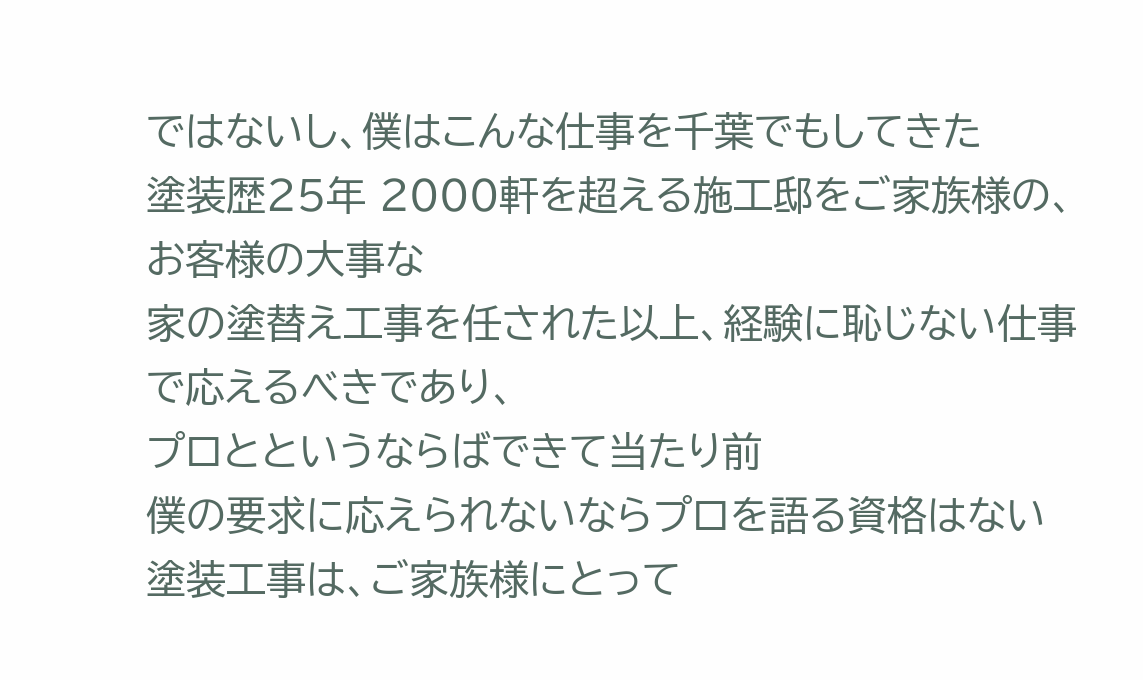ではないし、僕はこんな仕事を千葉でもしてきた
塗装歴25年 2000軒を超える施工邸をご家族様の、お客様の大事な
家の塗替え工事を任された以上、経験に恥じない仕事で応えるべきであり、
プロとというならばできて当たり前
僕の要求に応えられないならプロを語る資格はない
塗装工事は、ご家族様にとって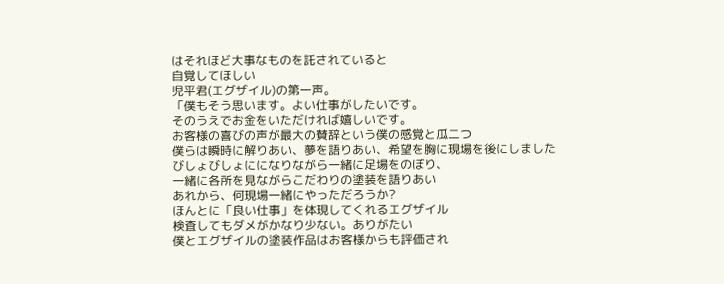はそれほど大事なものを託されていると
自覚してほしい
児平君(エグザイル)の第一声。
「僕もそう思います。よい仕事がしたいです。
そのうえでお金をいただければ嬉しいです。
お客様の喜びの声が最大の賛辞という僕の感覚と瓜二つ
僕らは瞬時に解りあい、夢を語りあい、希望を胸に現場を後にしました
びしょびしょにになりながら一緒に足場をのぼり、
一緒に各所を見ながらこだわりの塗装を語りあい
あれから、何現場一緒にやっただろうか?
ほんとに「良い仕事」を体現してくれるエグザイル
検査してもダメがかなり少ない。ありがたい
僕とエグザイルの塗装作品はお客様からも評価され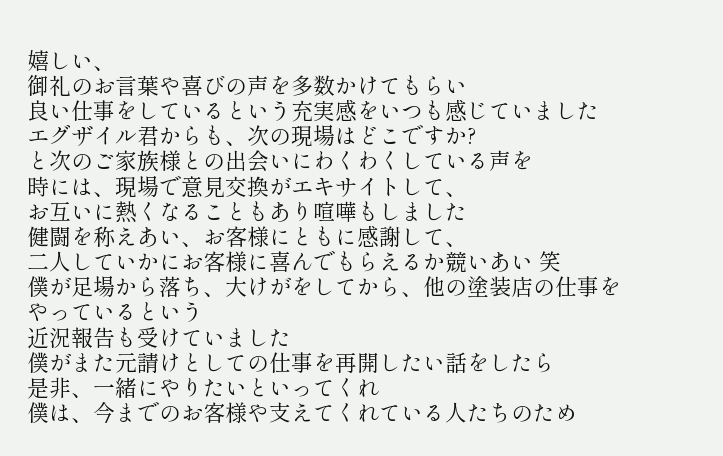嬉しい、
御礼のお言葉や喜びの声を多数かけてもらい
良い仕事をしているという充実感をいつも感じていました
エグザイル君からも、次の現場はどこですか?
と次のご家族様との出会いにわくわくしている声を
時には、現場で意見交換がエキサイトして、
お互いに熱くなることもあり喧嘩もしました
健闘を称えあい、お客様にともに感謝して、
二人していかにお客様に喜んでもらえるか競いあい 笑
僕が足場から落ち、大けがをしてから、他の塗装店の仕事をやっているという
近況報告も受けていました
僕がまた元請けとしての仕事を再開したい話をしたら
是非、一緒にやりたいといってくれ
僕は、今までのお客様や支えてくれている人たちのため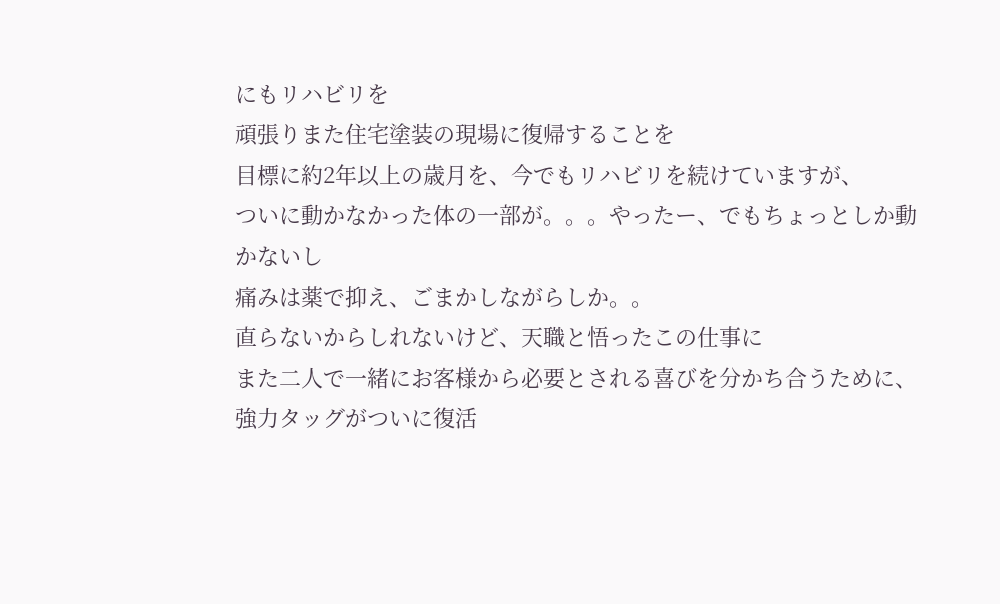にもリハビリを
頑張りまた住宅塗装の現場に復帰することを
目標に約2年以上の歳月を、今でもリハビリを続けていますが、
ついに動かなかった体の一部が。。。やったー、でもちょっとしか動かないし
痛みは薬で抑え、ごまかしながらしか。。
直らないからしれないけど、天職と悟ったこの仕事に
また二人で一緒にお客様から必要とされる喜びを分かち合うために、
強力タッグがついに復活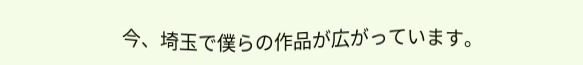今、埼玉で僕らの作品が広がっています。